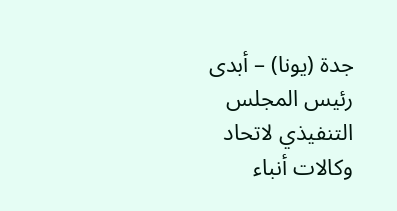جدة (يونا) – أبدى رئيس المجلس التنفيذي لاتحاد وكالات أنباء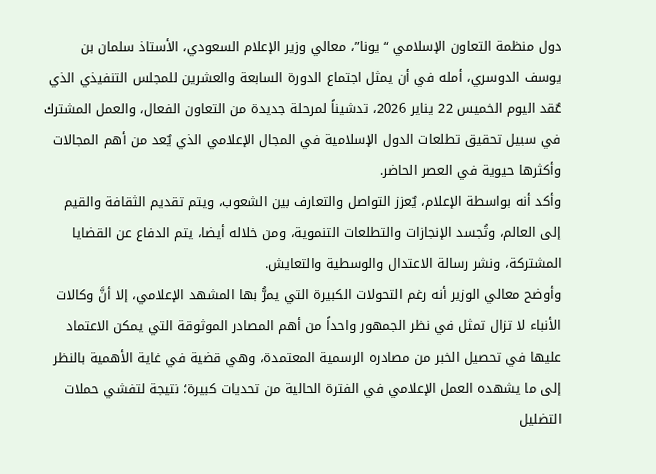دول منظمة التعاون الإسلامي “يونا”، معالي وزير الإعلام السعودي، الأستاذ سلمان بن يوسف الدوسري، أمله في أن يمثل اجتماع الدورة السابعة والعشرين للمجلس التنفيذي الذي عٌقد اليوم الخميس 22 يناير 2026، تدشيناً لمرحلة جديدة من التعاون الفعال، والعمل المشترك في سبيل تحقيق تطلعات الدول الإسلامية في المجال الإعلامي الذي يٌعد من أهم المجالات وأكثرها حيوية في العصر الحاضر.
وأكد أنه بواسطة الإعلام، يٌعزز التواصل والتعارف بين الشعوب، ويتم تقديم الثقافة والقيم إلى العالم، وتُجسد الإنجازات والتطلعات التنموية، ومن خلاله أيضا، يتم الدفاع عن القضايا المشتركة، ونشر رسالة الاعتدال والوسطية والتعايش.
وأوضح معالي الوزير أنه رغم التحولات الكبيرة التي يمرُّ بها المشهد الإعلامي، إلا أنَّ وكالات الأنباء لا تزال تمثل في نظر الجمهور واحداً من أهم المصادر الموثوقة التي يمكن الاعتماد عليها في تحصيل الخبر من مصادره الرسمية المعتمدة، وهي قضية في غاية الأهمية بالنظر إلى ما يشهده العمل الإعلامي في الفترة الحالية من تحديات كبيرة؛ نتيجة لتفشي حملات التضليل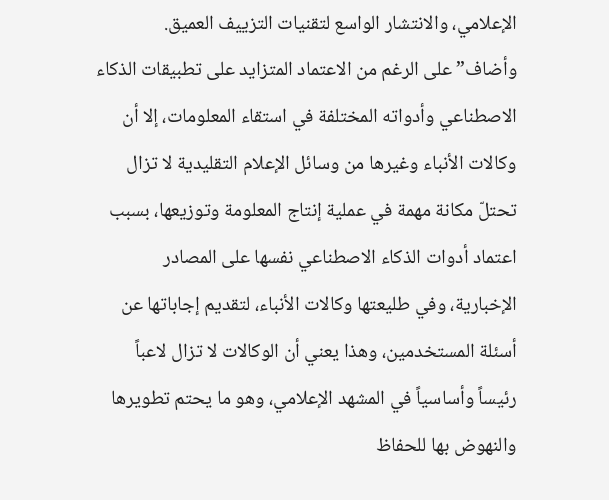الإعلامي، والانتشار الواسع لتقنيات التزييف العميق.
وأضاف” على الرغم من الاعتماد المتزايد على تطبيقات الذكاء الاصطناعي وأدواته المختلفة في استقاء المعلومات، إلا أن وكالات الأنباء وغيرها من وسائل الإعلام التقليدية لا تزال تحتلّ مكانة مهمة في عملية إنتاج المعلومة وتوزيعها، بسبب اعتماد أدوات الذكاء الاصطناعي نفسها على المصادر الإخبارية، وفي طليعتها وكالات الأنباء، لتقديم إجاباتها عن أسئلة المستخدمين، وهذا يعني أن الوكالات لا تزال لاعباً رئيساً وأساسياً في المشهد الإعلامي، وهو ما يحتم تطويرها والنهوض بها للحفاظ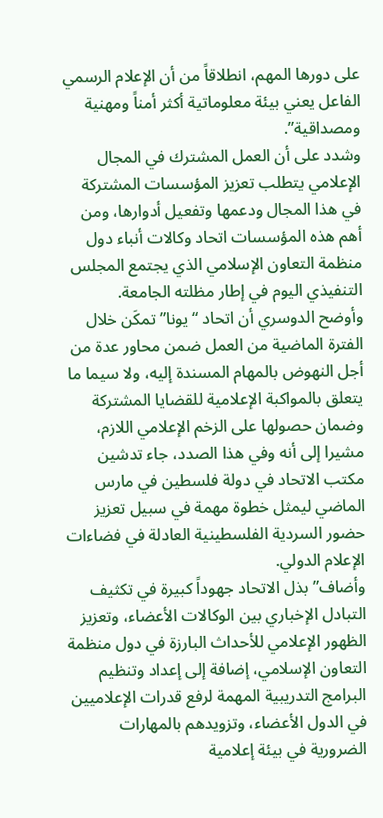على دورها المهم، انطلاقاً من أن الإعلام الرسمي الفاعل يعني بيئة معلوماتية أكثر أمناً ومهنية ومصداقية”.
وشدد على أن العمل المشترك في المجال الإعلامي يتطلب تعزيز المؤسسات المشتركة في هذا المجال ودعمها وتفعيل أدوارها، ومن أهم هذه المؤسسات اتحاد وكالات أنباء دول منظمة التعاون الإسلامي الذي يجتمع المجلس التنفيذي اليوم في إطار مظلته الجامعة.
وأوضح الدوسري أن اتحاد “يونا” تمكَن خلال الفترة الماضية من العمل ضمن محاور عدة من أجل النهوض بالمهام المسندة إليه، ولا سيما ما يتعلق بالمواكبة الإعلامية للقضايا المشتركة وضمان حصولها على الزخم الإعلامي اللازم، مشيرا إلى أنه وفي هذا الصدد، جاء تدشين مكتب الاتحاد في دولة فلسطين في مارس الماضي ليمثل خطوة مهمة في سبيل تعزيز حضور السردية الفلسطينية العادلة في فضاءات الإعلام الدولي.
وأضاف” بذل الاتحاد جهوداً كبيرة في تكثيف التبادل الإخباري بين الوكالات الأعضاء، وتعزيز الظهور الإعلامي للأحداث البارزة في دول منظمة التعاون الإسلامي، إضافة إلى إعداد وتنظيم البرامج التدريبية المهمة لرفع قدرات الإعلاميين في الدول الأعضاء، وتزويدهم بالمهارات الضرورية في بيئة إعلامية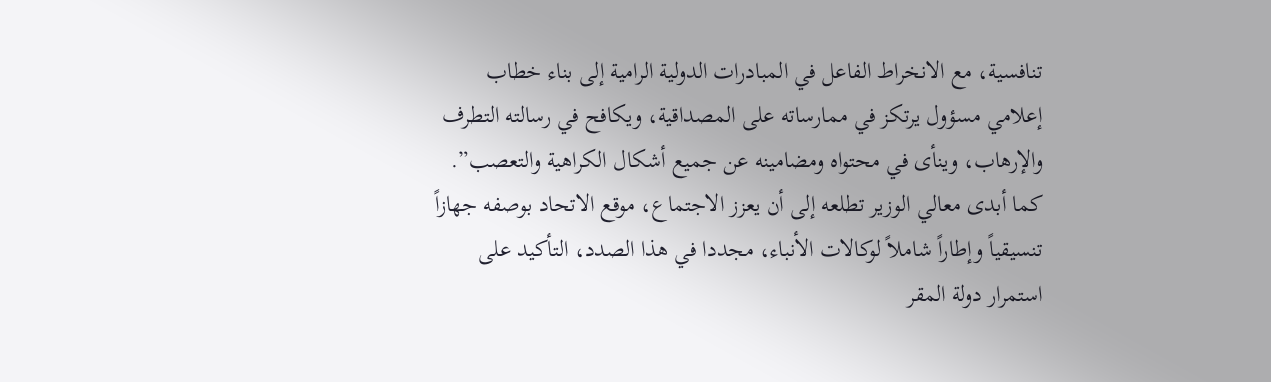تنافسية، مع الانخراط الفاعل في المبادرات الدولية الرامية إلى بناء خطاب إعلامي مسؤول يرتكز في ممارساته على المصداقية، ويكافح في رسالته التطرف والإرهاب، وينأى في محتواه ومضامينه عن جميع أشكال الكراهية والتعصب”.
كما أبدى معالي الوزير تطلعه إلى أن يعزز الاجتماع، موقع الاتحاد بوصفه جهازاً تنسيقياً وإطاراً شاملاً لوكالات الأنباء، مجددا في هذا الصدد، التأكيد على استمرار دولة المقر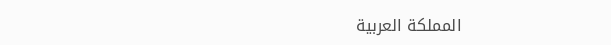المملكة العربية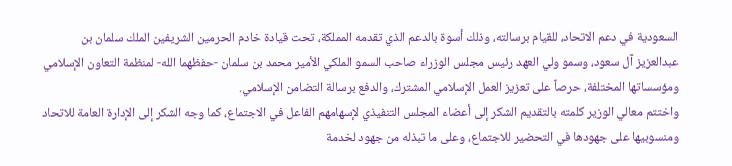السعودية في دعم الاتحاد، للقيام برسالته، وذلك أسوة بالدعم الذي تقدمه المملكة، تحت قيادة خادم الحرمين الشريفين الملك سلمان بن عبدالعزيز آل سعود، وسمو ولي العهد رئيس مجلس الوزراء صاحب السمو الملكي الأمير محمد بن سلمان -حفظهما الله- لمنظمة التعاون الإسلامي ومؤسساتها المختلفة، حرصاً على تعزيز العمل الإسلامي المشترك، والدفع برسالة التضامن الإسلامي.
واختتم معالي الوزير كلمته بالتقديم الشكر إلى أعضاء المجلس التنفيذي لإسهامهم الفاعل في الاجتماع، كما وجه الشكر إلى الإدارة العامة للاتحاد ومنسوبيها على جهودها في التحضير للاجتماع، وعلى ما تبذله من جهود لخدمة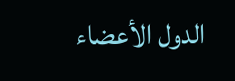الدول الأعضاء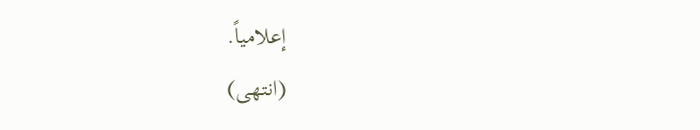إعلامياً.
(انتهى)